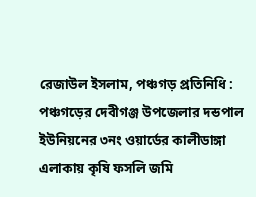রেজাউল ইসলাম, পঞ্চগড় প্রতিনিধি : পঞ্চগড়ের দেবীগঞ্জ উপজেলার দন্ডপাল ইউনিয়নের ৩নং ওয়ার্ডের কালীডাঙ্গা এলাকায় কৃষি ফসলি জমি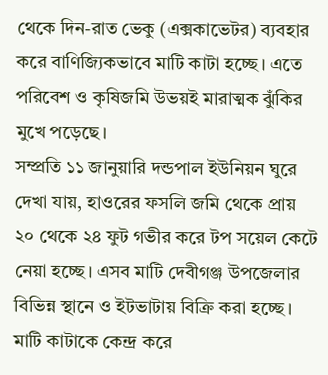থেকে দিন-রাত ভেকু (এক্সকাভেটর) ব্যবহার করে বাণিজ্যিকভাবে মাটি কাটা হচ্ছে। এতে পরিবেশ ও কৃষিজমি উভয়ই মারাত্মক ঝুঁকির মুখে পড়েছে।
সম্প্রতি ১১ জানুয়ারি দন্ডপাল ইউনিয়ন ঘুরে দেখা যায়, হাওরের ফসলি জমি থেকে প্রায় ২০ থেকে ২৪ ফুট গভীর করে টপ সয়েল কেটে নেয়া হচ্ছে। এসব মাটি দেবীগঞ্জ উপজেলার বিভিন্ন স্থানে ও ইটভাটায় বিক্রি করা হচ্ছে।
মাটি কাটাকে কেন্দ্র করে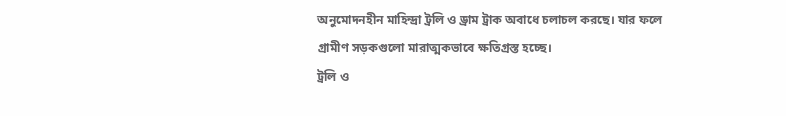অনুমোদনহীন মাহিন্দ্রা ট্রলি ও ড্রাম ট্রাক অবাধে চলাচল করছে। যার ফলে গ্রামীণ সড়কগুলো মারাত্মকভাবে ক্ষতিগ্রস্ত হচ্ছে।
ট্রলি ও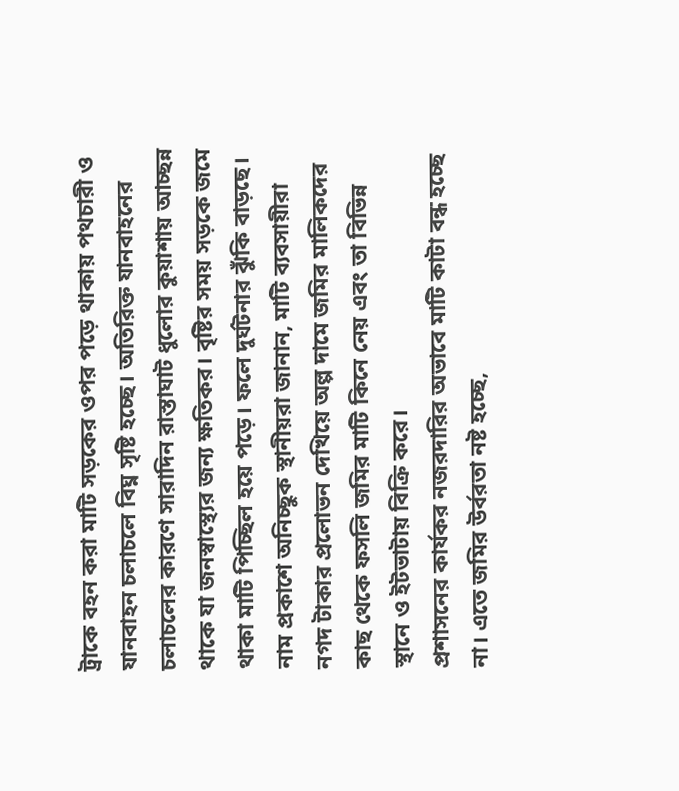ট্রাকে বহন করা মাটি সড়কের ওপর পড়ে থাকায় পথচারী ও যানবাহন চলাচলে বিঘ্ন সৃষ্টি হচ্ছে। অতিরিক্ত যানবাহনের চলাচলের কারণে সারাদিন রাস্তাঘাট ধুলোর কুয়াশায় আচ্ছন্ন থাকে যা জনস্বাস্থ্যের জন্য ক্ষতিকর। বৃষ্টির সময় সড়কে জমে থাকা মাটি পিচ্ছিল হয়ে পড়ে। ফলে দুর্ঘটনার ঝুঁকি বাড়ছে।
নাম প্রকাশে অনিচ্ছুক স্থানীয়রা জানান, মাটি ব্যবসায়ীরা নগদ টাকার প্রলোভন দেখিয়ে অল্প দামে জমির মালিকদের কাছ থেকে ফসলি জমির মাটি কিনে নেয় এবং তা বিভিন্ন স্থানে ও ইটভাটায় বিক্রি করে।
প্রশাসনের কার্যকর নজরদারির অভাবে মাটি কাটা বন্ধ হচ্ছে না। এতে জমির উর্বরতা নষ্ট হচ্ছে,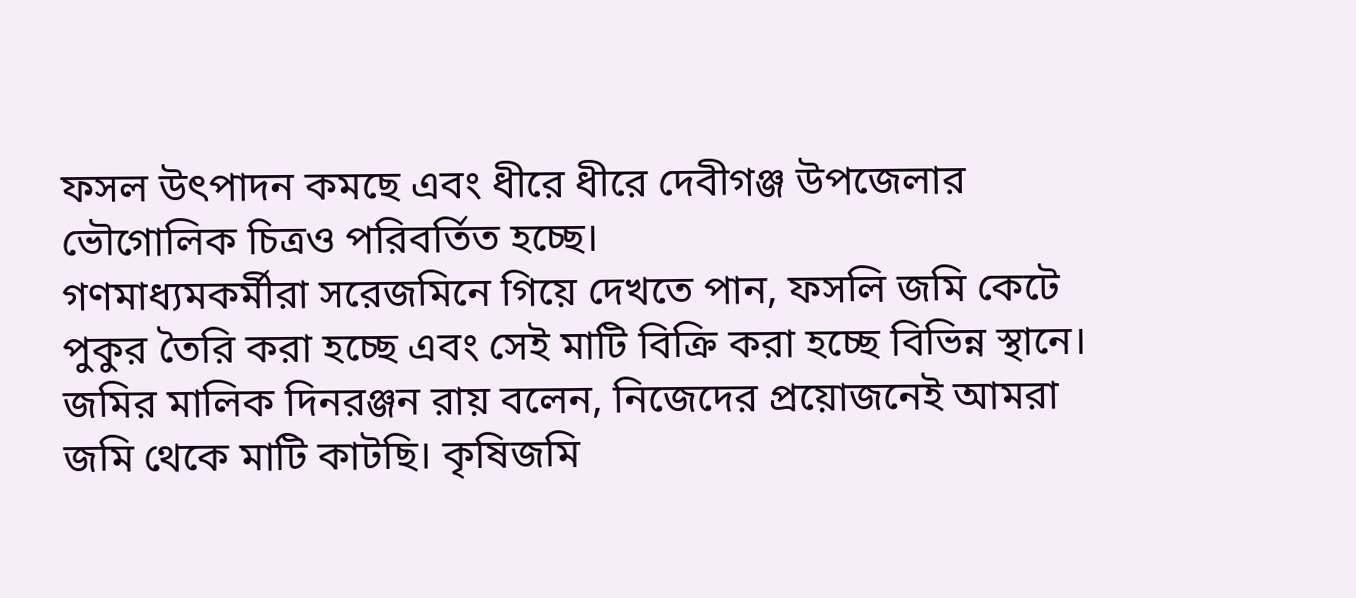ফসল উৎপাদন কমছে এবং ধীরে ধীরে দেবীগঞ্জ উপজেলার ভৌগোলিক চিত্রও পরিবর্তিত হচ্ছে।
গণমাধ্যমকর্মীরা সরেজমিনে গিয়ে দেখতে পান, ফসলি জমি কেটে পুকুর তৈরি করা হচ্ছে এবং সেই মাটি বিক্রি করা হচ্ছে বিভিন্ন স্থানে। জমির মালিক দিনরঞ্জন রায় বলেন, নিজেদের প্রয়োজনেই আমরা জমি থেকে মাটি কাটছি। কৃষিজমি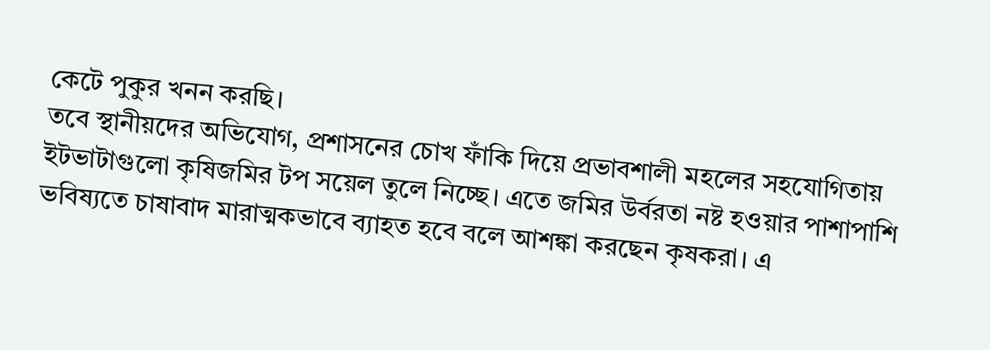কেটে পুকুর খনন করছি।
তবে স্থানীয়দের অভিযোগ, প্রশাসনের চোখ ফাঁকি দিয়ে প্রভাবশালী মহলের সহযোগিতায় ইটভাটাগুলো কৃষিজমির টপ সয়েল তুলে নিচ্ছে। এতে জমির উর্বরতা নষ্ট হওয়ার পাশাপাশি ভবিষ্যতে চাষাবাদ মারাত্মকভাবে ব্যাহত হবে বলে আশঙ্কা করছেন কৃষকরা। এ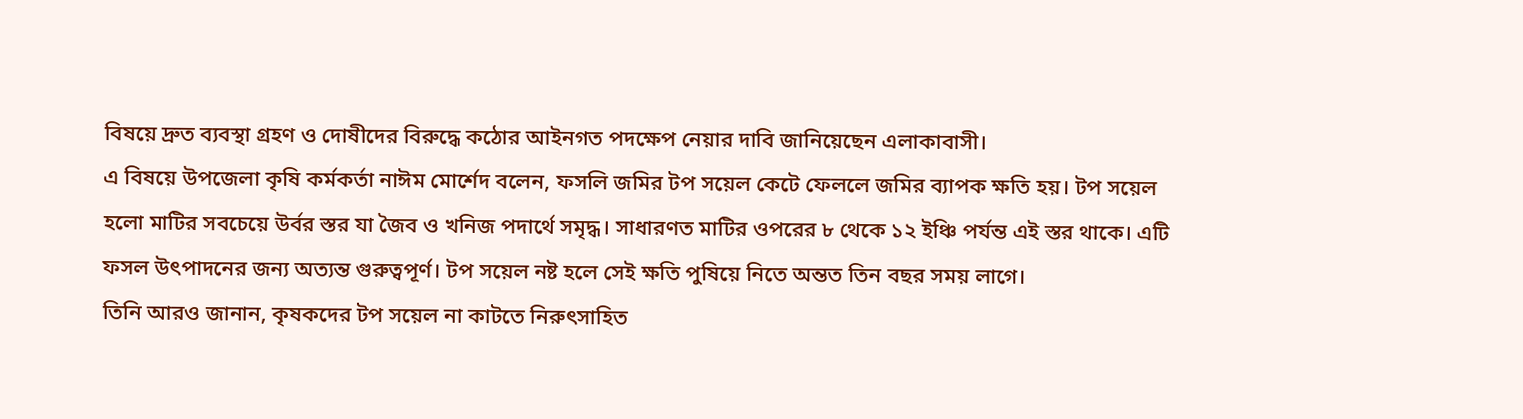বিষয়ে দ্রুত ব্যবস্থা গ্রহণ ও দোষীদের বিরুদ্ধে কঠোর আইনগত পদক্ষেপ নেয়ার দাবি জানিয়েছেন এলাকাবাসী।
এ বিষয়ে উপজেলা কৃষি কর্মকর্তা নাঈম মোর্শেদ বলেন, ফসলি জমির টপ সয়েল কেটে ফেললে জমির ব্যাপক ক্ষতি হয়। টপ সয়েল হলো মাটির সবচেয়ে উর্বর স্তর যা জৈব ও খনিজ পদার্থে সমৃদ্ধ। সাধারণত মাটির ওপরের ৮ থেকে ১২ ইঞ্চি পর্যন্ত এই স্তর থাকে। এটি ফসল উৎপাদনের জন্য অত্যন্ত গুরুত্বপূর্ণ। টপ সয়েল নষ্ট হলে সেই ক্ষতি পুষিয়ে নিতে অন্তত তিন বছর সময় লাগে।
তিনি আরও জানান, কৃষকদের টপ সয়েল না কাটতে নিরুৎসাহিত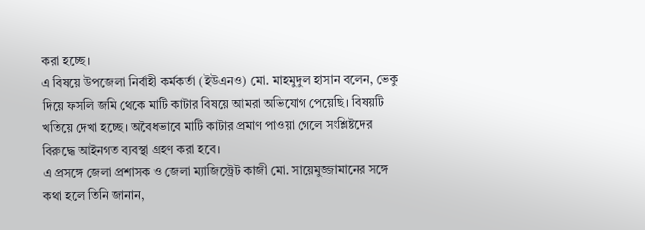করা হচ্ছে।
এ বিষয়ে উপজেলা নির্বাহী কর্মকর্তা (ইউএনও) মো. মাহমুদুল হাসান বলেন, ভেকু দিয়ে ফসলি জমি থেকে মাটি কাটার বিষয়ে আমরা অভিযোগ পেয়েছি। বিষয়টি খতিয়ে দেখা হচ্ছে। অবৈধভাবে মাটি কাটার প্রমাণ পাওয়া গেলে সংশ্লিষ্টদের বিরুদ্ধে আইনগত ব্যবস্থা গ্রহণ করা হবে।
এ প্রসঙ্গে জেলা প্রশাসক ও জেলা ম্যাজিস্ট্রেট কাজী মো. সায়েমুজ্জামানের সঙ্গে কথা হলে তিনি জানান,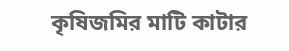কৃষিজমির মাটি কাটার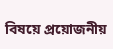বিষয়ে প্রয়োজনীয়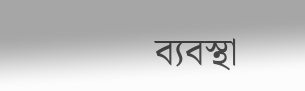ব্যবস্থা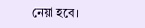নেয়া হবে।